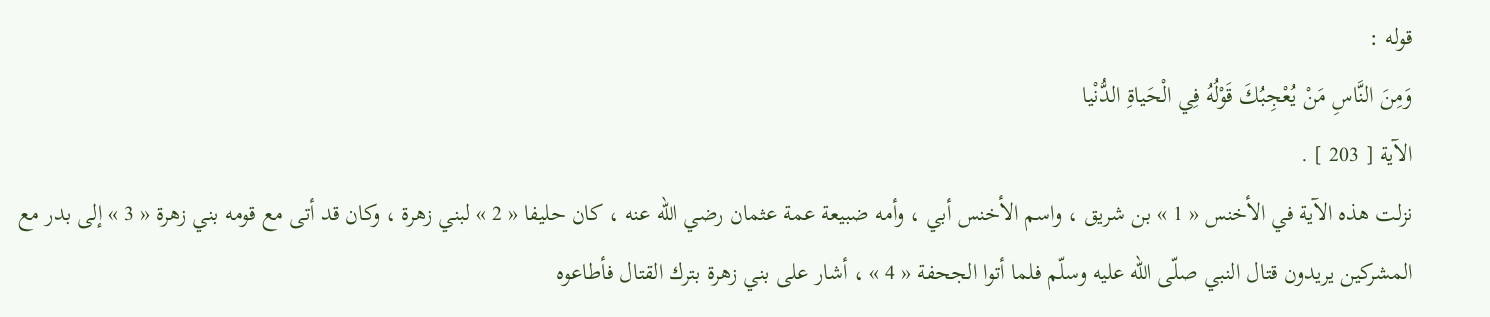قوله :
وَمِنَ النَّاسِ مَنْ يُعْجِبُكَ قَوْلُهُ فِي الْحَياةِ الدُّنْيا
الآية [ 203 ] .
نزلت هذه الآية في الأخنس « 1 » بن شريق ، واسم الأخنس أبي ، وأمه ضبيعة عمة عثمان رضي اللّه عنه ، كان حليفا « 2 » لبني زهرة ، وكان قد أتى مع قومه بني زهرة « 3 » إلى بدر مع المشركين يريدون قتال النبي صلّى اللّه عليه وسلّم فلما أتوا الجحفة « 4 » ، أشار على بني زهرة بترك القتال فأطاعوه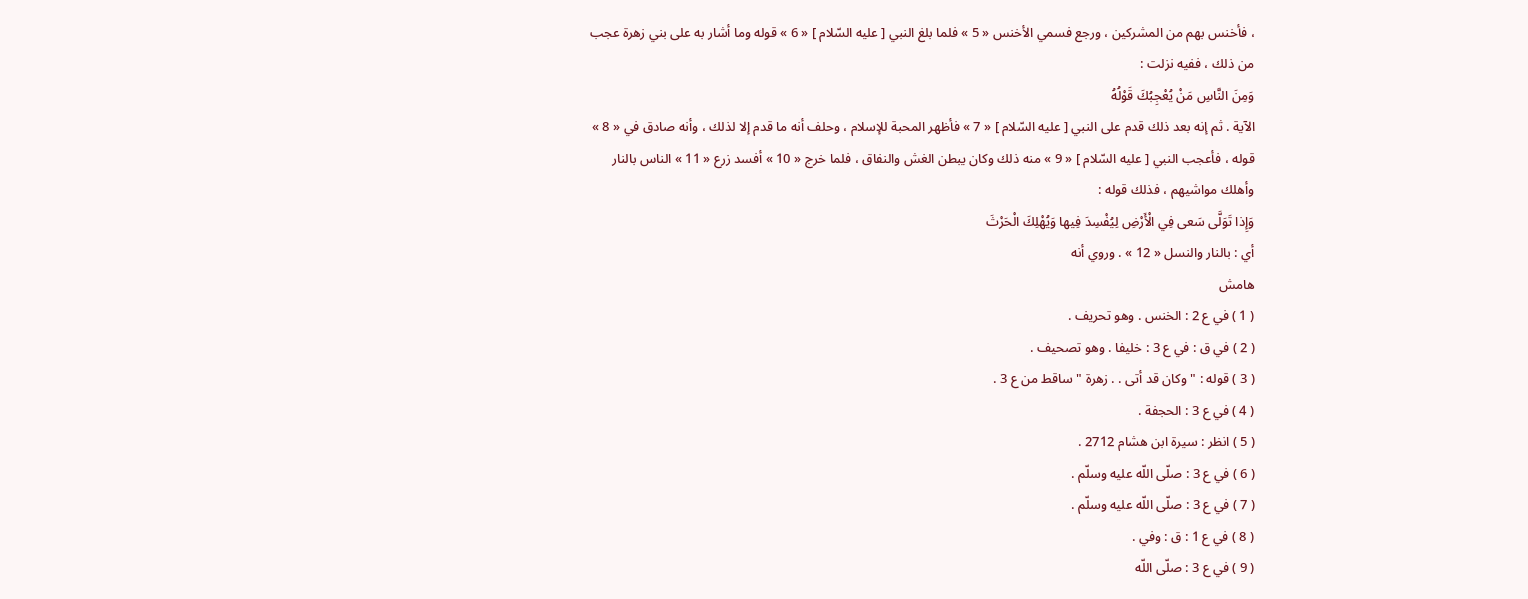، فأخنس بهم من المشركين ، ورجع فسمي الأخنس « 5 » فلما بلغ النبي [ عليه السّلام ] « 6 » قوله وما أشار به على بني زهرة عجب من ذلك ، ففيه نزلت :
وَمِنَ النَّاسِ مَنْ يُعْجِبُكَ قَوْلُهُ
الآية . ثم إنه بعد ذلك قدم على النبي [ عليه السّلام ] « 7 » فأظهر المحبة للإسلام ، وحلف أنه ما قدم إلا لذلك ، وأنه صادق في « 8 » قوله ، فأعجب النبي [ عليه السّلام ] « 9 » منه ذلك وكان يبطن الغش والنفاق ، فلما خرج « 10 » أفسد زرع « 11 » الناس بالنار وأهلك مواشيهم ، فذلك قوله :
وَإِذا تَوَلَّى سَعى فِي الْأَرْضِ لِيُفْسِدَ فِيها وَيُهْلِكَ الْحَرْثَ
أي : بالنار والنسل « 12 » . وروي أنه
هامش
( 1 ) في ع 2 : الخنس . وهو تحريف .
( 2 ) في ق : في ع 3 : خليفا . وهو تصحيف .
( 3 ) قوله : " وكان قد أتى . . زهرة " ساقط من ع 3 .
( 4 ) في ع 3 : الحجفة .
( 5 ) انظر : سيرة ابن هشام 2712 .
( 6 ) في ع 3 : صلّى اللّه عليه وسلّم .
( 7 ) في ع 3 : صلّى اللّه عليه وسلّم .
( 8 ) في ع 1 : ق : وفي .
( 9 ) في ع 3 : صلّى اللّه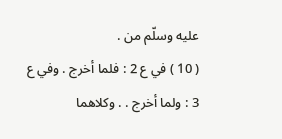عليه وسلّم من .
( 10 ) في ع 2 : فلما أخرج . وفي ع 3 : ولما أخرج . . وكلاهما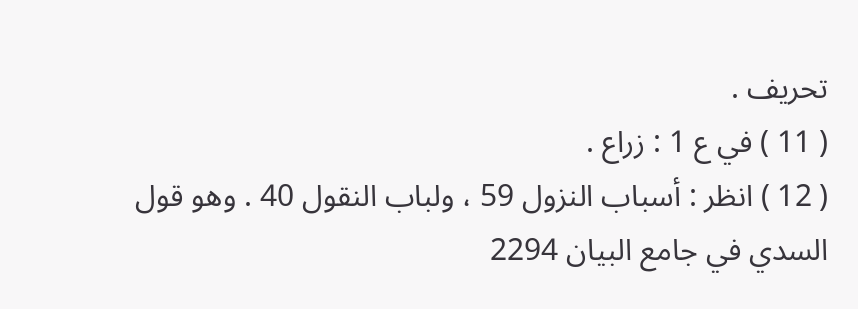تحريف .
( 11 ) في ع 1 : زراع .
( 12 ) انظر : أسباب النزول 59 ، ولباب النقول 40 . وهو قول السدي في جامع البيان 2294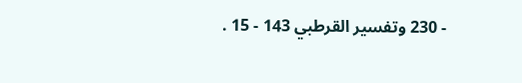- 230 وتفسير القرطبي 143 - 15 .